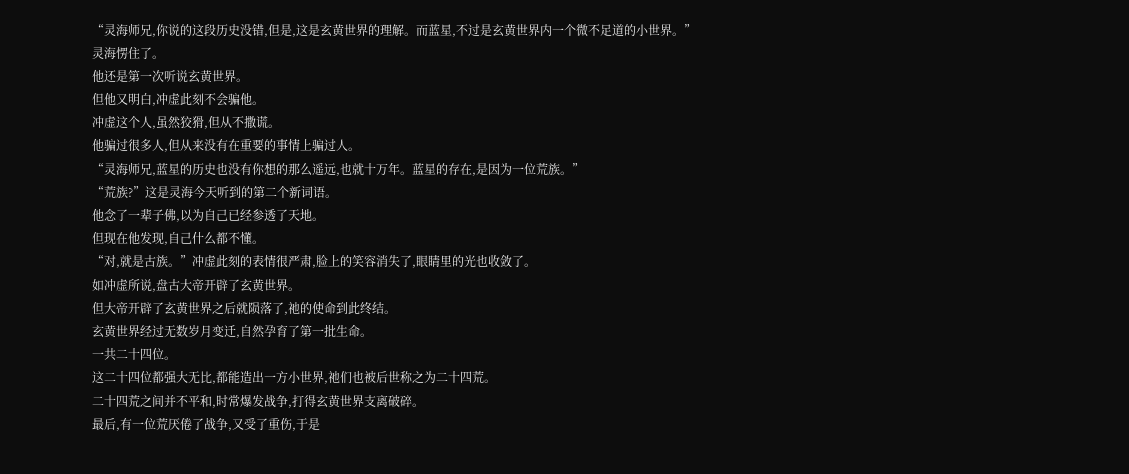“灵海师兄,你说的这段历史没错,但是,这是玄黄世界的理解。而蓝星,不过是玄黄世界内一个微不足道的小世界。”
灵海愣住了。
他还是第一次听说玄黄世界。
但他又明白,冲虚此刻不会骗他。
冲虚这个人,虽然狡猾,但从不撒谎。
他骗过很多人,但从来没有在重要的事情上骗过人。
“灵海师兄,蓝星的历史也没有你想的那么遥远,也就十万年。蓝星的存在,是因为一位荒族。”
“荒族?”这是灵海今天听到的第二个新词语。
他念了一辈子佛,以为自己已经参透了天地。
但现在他发现,自己什么都不懂。
“对,就是古族。”冲虚此刻的表情很严肃,脸上的笑容消失了,眼睛里的光也收敛了。
如冲虚所说,盘古大帝开辟了玄黄世界。
但大帝开辟了玄黄世界之后就陨落了,祂的使命到此终结。
玄黄世界经过无数岁月变迁,自然孕育了第一批生命。
一共二十四位。
这二十四位都强大无比,都能造出一方小世界,祂们也被后世称之为二十四荒。
二十四荒之间并不平和,时常爆发战争,打得玄黄世界支离破碎。
最后,有一位荒厌倦了战争,又受了重伤,于是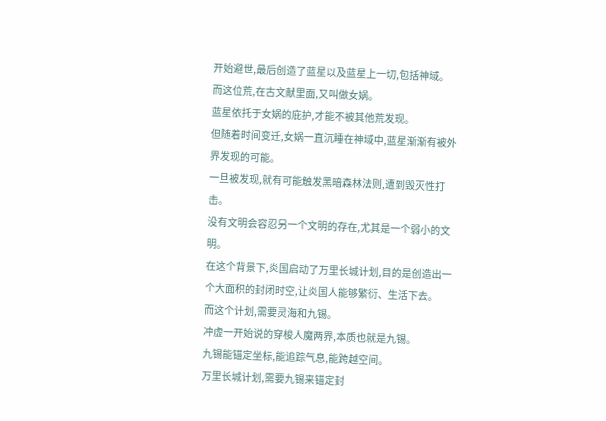开始避世,最后创造了蓝星以及蓝星上一切,包括神域。
而这位荒,在古文献里面,又叫做女娲。
蓝星依托于女娲的庇护,才能不被其他荒发现。
但随着时间变迁,女娲一直沉睡在神域中,蓝星渐渐有被外界发现的可能。
一旦被发现,就有可能触发黑暗森林法则,遭到毁灭性打击。
没有文明会容忍另一个文明的存在,尤其是一个弱小的文明。
在这个背景下,炎国启动了万里长城计划,目的是创造出一个大面积的封闭时空,让炎国人能够繁衍、生活下去。
而这个计划,需要灵海和九锡。
冲虚一开始说的穿梭人魔两界,本质也就是九锡。
九锡能锚定坐标,能追踪气息,能跨越空间。
万里长城计划,需要九锡来锚定封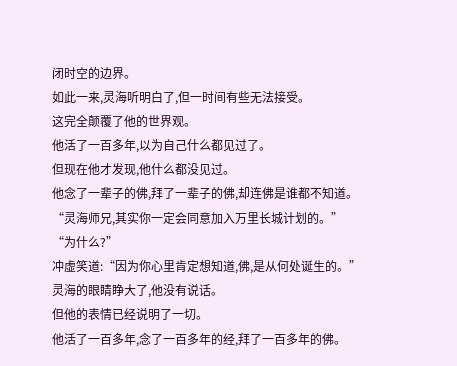闭时空的边界。
如此一来,灵海听明白了,但一时间有些无法接受。
这完全颠覆了他的世界观。
他活了一百多年,以为自己什么都见过了。
但现在他才发现,他什么都没见过。
他念了一辈子的佛,拜了一辈子的佛,却连佛是谁都不知道。
“灵海师兄,其实你一定会同意加入万里长城计划的。”
“为什么?”
冲虚笑道:“因为你心里肯定想知道,佛,是从何处诞生的。”
灵海的眼睛睁大了,他没有说话。
但他的表情已经说明了一切。
他活了一百多年,念了一百多年的经,拜了一百多年的佛。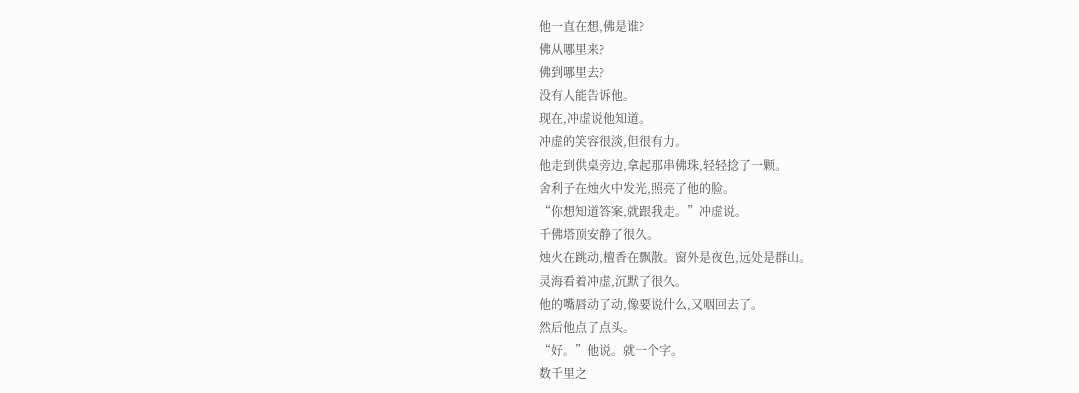他一直在想,佛是谁?
佛从哪里来?
佛到哪里去?
没有人能告诉他。
现在,冲虚说他知道。
冲虚的笑容很淡,但很有力。
他走到供桌旁边,拿起那串佛珠,轻轻捻了一颗。
舍利子在烛火中发光,照亮了他的脸。
“你想知道答案,就跟我走。”冲虚说。
千佛塔顶安静了很久。
烛火在跳动,檀香在飘散。窗外是夜色,远处是群山。
灵海看着冲虚,沉默了很久。
他的嘴唇动了动,像要说什么,又咽回去了。
然后他点了点头。
“好。”他说。就一个字。
数千里之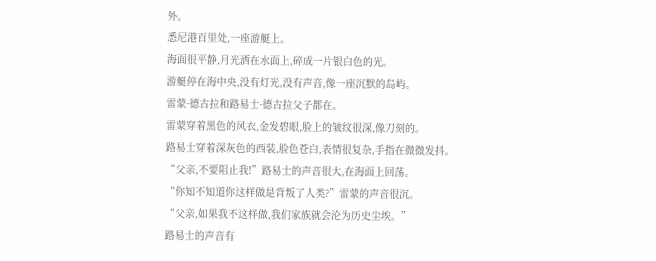外。
悉尼港百里处,一座游艇上。
海面很平静,月光洒在水面上,碎成一片银白色的光。
游艇停在海中央,没有灯光,没有声音,像一座沉默的岛屿。
雷蒙·德古拉和路易士·德古拉父子都在。
雷蒙穿着黑色的风衣,金发碧眼,脸上的皱纹很深,像刀刻的。
路易士穿着深灰色的西装,脸色苍白,表情很复杂,手指在微微发抖。
“父亲,不要阻止我!”路易士的声音很大,在海面上回荡。
“你知不知道你这样做是背叛了人类?”雷蒙的声音很沉。
“父亲,如果我不这样做,我们家族就会沦为历史尘埃。”
路易士的声音有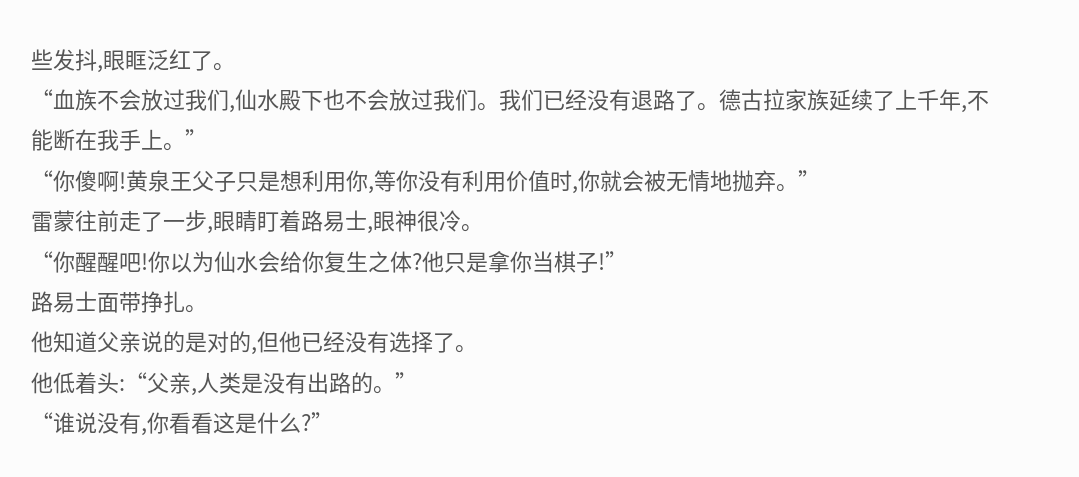些发抖,眼眶泛红了。
“血族不会放过我们,仙水殿下也不会放过我们。我们已经没有退路了。德古拉家族延续了上千年,不能断在我手上。”
“你傻啊!黄泉王父子只是想利用你,等你没有利用价值时,你就会被无情地抛弃。”
雷蒙往前走了一步,眼睛盯着路易士,眼神很冷。
“你醒醒吧!你以为仙水会给你复生之体?他只是拿你当棋子!”
路易士面带挣扎。
他知道父亲说的是对的,但他已经没有选择了。
他低着头:“父亲,人类是没有出路的。”
“谁说没有,你看看这是什么?”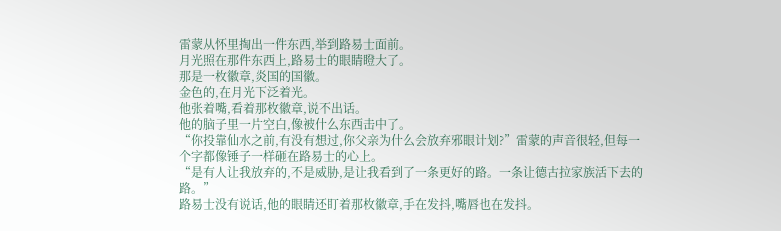雷蒙从怀里掏出一件东西,举到路易士面前。
月光照在那件东西上,路易士的眼睛瞪大了。
那是一枚徽章,炎国的国徽。
金色的,在月光下泛着光。
他张着嘴,看着那枚徽章,说不出话。
他的脑子里一片空白,像被什么东西击中了。
“你投靠仙水之前,有没有想过,你父亲为什么会放弃邪眼计划?”雷蒙的声音很轻,但每一个字都像锤子一样砸在路易士的心上。
“是有人让我放弃的,不是威胁,是让我看到了一条更好的路。一条让德古拉家族活下去的路。”
路易士没有说话,他的眼睛还盯着那枚徽章,手在发抖,嘴唇也在发抖。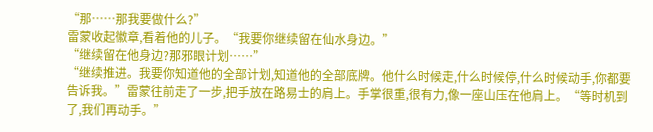“那……那我要做什么?”
雷蒙收起徽章,看着他的儿子。“我要你继续留在仙水身边。”
“继续留在他身边?那邪眼计划……”
“继续推进。我要你知道他的全部计划,知道他的全部底牌。他什么时候走,什么时候停,什么时候动手,你都要告诉我。”雷蒙往前走了一步,把手放在路易士的肩上。手掌很重,很有力,像一座山压在他肩上。“等时机到了,我们再动手。”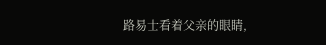路易士看着父亲的眼睛,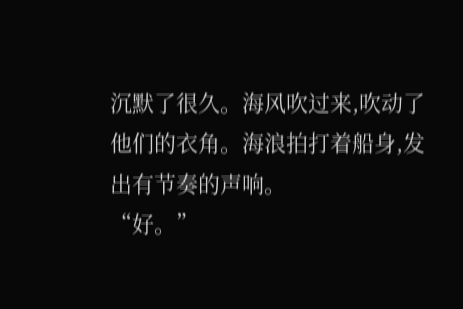沉默了很久。海风吹过来,吹动了他们的衣角。海浪拍打着船身,发出有节奏的声响。
“好。”